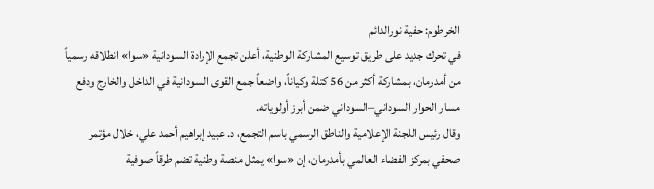الخرطوم: حفية نورالدائم
في تحرك جديد على طريق توسيع المشاركة الوطنية، أعلن تجمع الإرادة السودانية «سوا» انطلاقه رسمياً من أمدرمان، بمشاركة أكثر من 56 كتلة وكياناً، واضعاً جمع القوى السودانية في الداخل والخارج ودفع مسار الحوار السوداني–السوداني ضمن أبرز أولوياته.
وقال رئيس اللجنة الإعلامية والناطق الرسمي باسم التجمع، د. عبيد إبراهيم أحمد علي، خلال مؤتمر صحفي بمركز الفضاء العالمي بأمدرمان، إن «سوا» يمثل منصة وطنية تضم طرقاً صوفية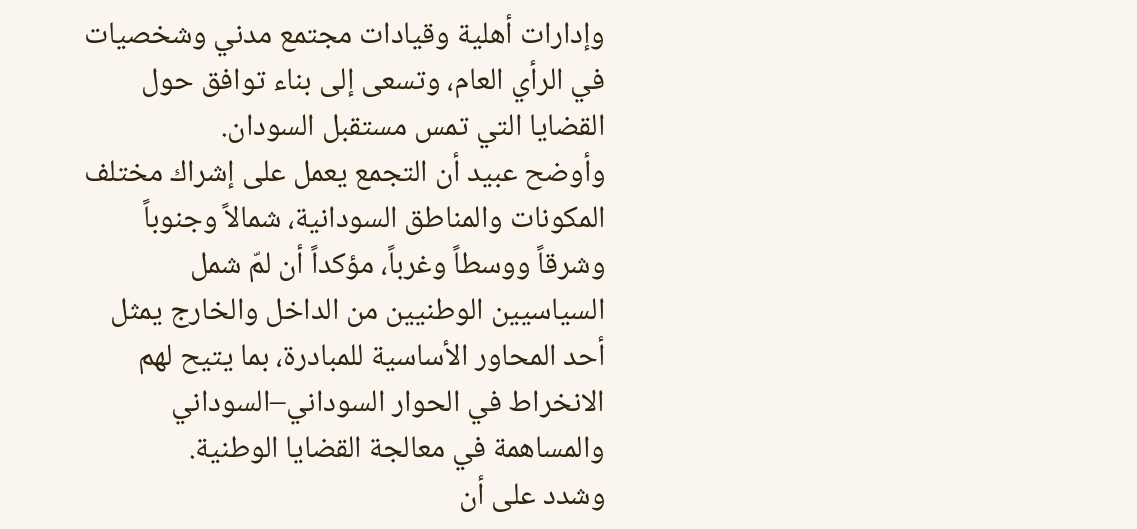وإدارات أهلية وقيادات مجتمع مدني وشخصيات في الرأي العام، وتسعى إلى بناء توافق حول القضايا التي تمس مستقبل السودان.
وأوضح عبيد أن التجمع يعمل على إشراك مختلف المكونات والمناطق السودانية، شمالاً وجنوباً وشرقاً ووسطاً وغرباً، مؤكداً أن لمّ شمل السياسيين الوطنيين من الداخل والخارج يمثل أحد المحاور الأساسية للمبادرة، بما يتيح لهم الانخراط في الحوار السوداني–السوداني والمساهمة في معالجة القضايا الوطنية.
وشدد على أن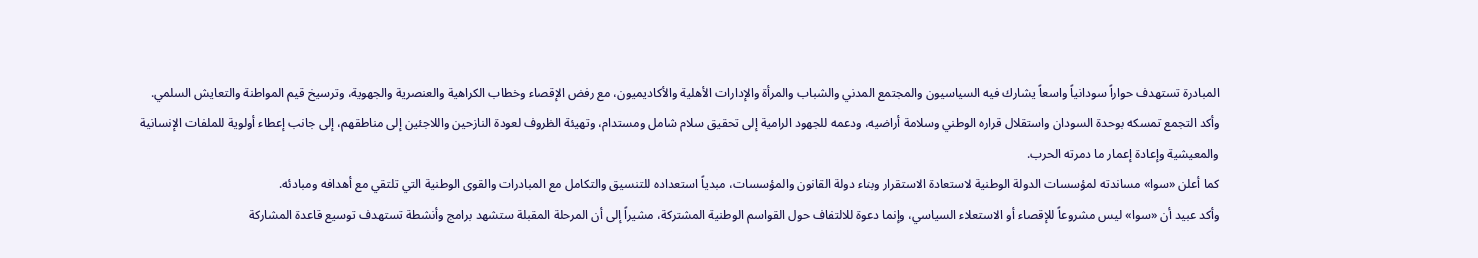المبادرة تستهدف حواراً سودانياً واسعاً يشارك فيه السياسيون والمجتمع المدني والشباب والمرأة والإدارات الأهلية والأكاديميون، مع رفض الإقصاء وخطاب الكراهية والعنصرية والجهوية، وترسيخ قيم المواطنة والتعايش السلمي.
وأكد التجمع تمسكه بوحدة السودان واستقلال قراره الوطني وسلامة أراضيه، ودعمه للجهود الرامية إلى تحقيق سلام شامل ومستدام، وتهيئة الظروف لعودة النازحين واللاجئين إلى مناطقهم، إلى جانب إعطاء أولوية للملفات الإنسانية والمعيشية وإعادة إعمار ما دمرته الحرب.
كما أعلن «سوا» مساندته لمؤسسات الدولة الوطنية لاستعادة الاستقرار وبناء دولة القانون والمؤسسات، مبدياً استعداده للتنسيق والتكامل مع المبادرات والقوى الوطنية التي تلتقي مع أهدافه ومبادئه.
وأكد عبيد أن «سوا» ليس مشروعاً للإقصاء أو الاستعلاء السياسي، وإنما دعوة للالتفاف حول القواسم الوطنية المشتركة، مشيراً إلى أن المرحلة المقبلة ستشهد برامج وأنشطة تستهدف توسيع قاعدة المشاركة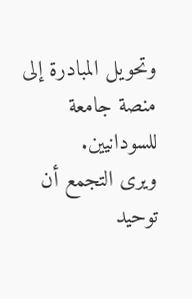وتحويل المبادرة إلى منصة جامعة للسودانيين.
ويرى التجمع أن توحيد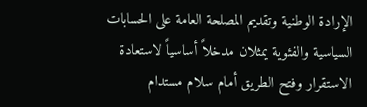الإرادة الوطنية وتقديم المصلحة العامة على الحسابات السياسية والفئوية يمثلان مدخلاً أساسياً لاستعادة الاستقرار وفتح الطريق أمام سلام مستدام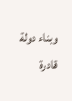وبناء دولة قادرة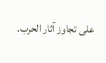على تجاوز آثار الحرب.